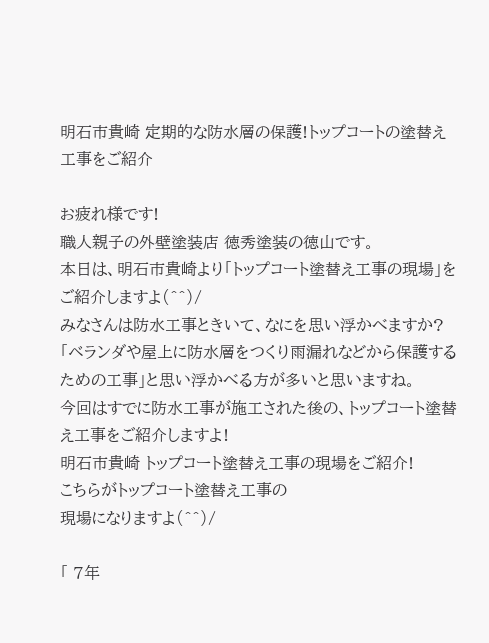明石市貴崎 定期的な防水層の保護!トップコートの塗替え工事をご紹介

お疲れ様です!
職人親子の外壁塗装店 徳秀塗装の徳山です。
本日は、明石市貴崎より「トップコート塗替え工事の現場」をご紹介しますよ(^^)/
みなさんは防水工事ときいて、なにを思い浮かべますか?
「ベランダや屋上に防水層をつくり雨漏れなどから保護するための工事」と思い浮かべる方が多いと思いますね。
今回はすでに防水工事が施工された後の、トップコート塗替え工事をご紹介しますよ!
明石市貴崎 トップコート塗替え工事の現場をご紹介!
こちらがトップコート塗替え工事の
現場になりますよ(^^)/

「 7年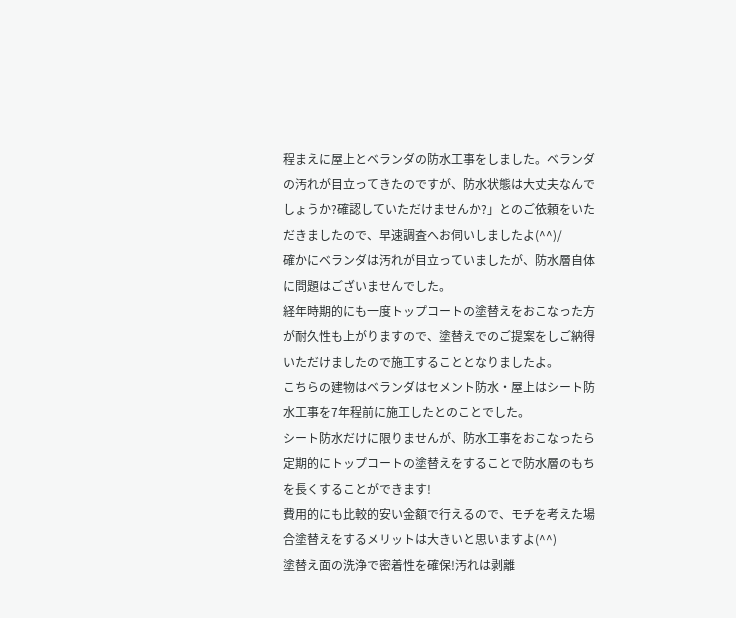程まえに屋上とベランダの防水工事をしました。ベランダの汚れが目立ってきたのですが、防水状態は大丈夫なんでしょうか?確認していただけませんか?」とのご依頼をいただきましたので、早速調査へお伺いしましたよ(^^)/
確かにベランダは汚れが目立っていましたが、防水層自体に問題はございませんでした。
経年時期的にも一度トップコートの塗替えをおこなった方が耐久性も上がりますので、塗替えでのご提案をしご納得いただけましたので施工することとなりましたよ。
こちらの建物はベランダはセメント防水・屋上はシート防水工事を7年程前に施工したとのことでした。
シート防水だけに限りませんが、防水工事をおこなったら定期的にトップコートの塗替えをすることで防水層のもちを長くすることができます!
費用的にも比較的安い金額で行えるので、モチを考えた場合塗替えをするメリットは大きいと思いますよ(^^)
塗替え面の洗浄で密着性を確保!汚れは剥離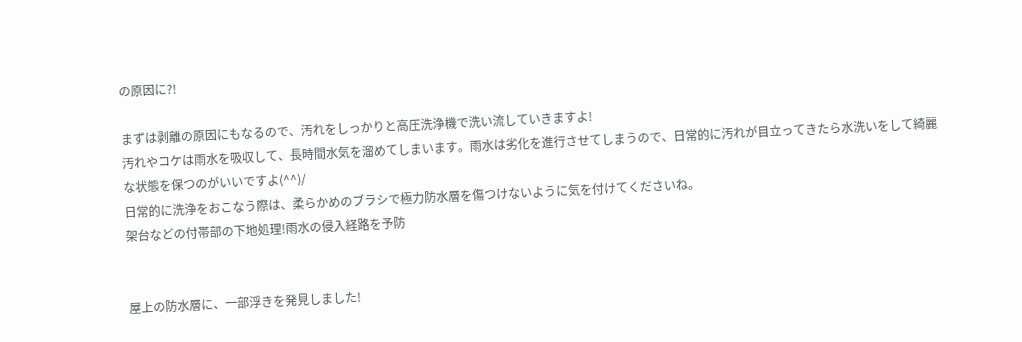の原因に?!

まずは剥離の原因にもなるので、汚れをしっかりと高圧洗浄機で洗い流していきますよ!
汚れやコケは雨水を吸収して、長時間水気を溜めてしまいます。雨水は劣化を進行させてしまうので、日常的に汚れが目立ってきたら水洗いをして綺麗な状態を保つのがいいですよ(^^)/
日常的に洗浄をおこなう際は、柔らかめのブラシで極力防水層を傷つけないように気を付けてくださいね。
架台などの付帯部の下地処理!雨水の侵入経路を予防


屋上の防水層に、一部浮きを発見しました!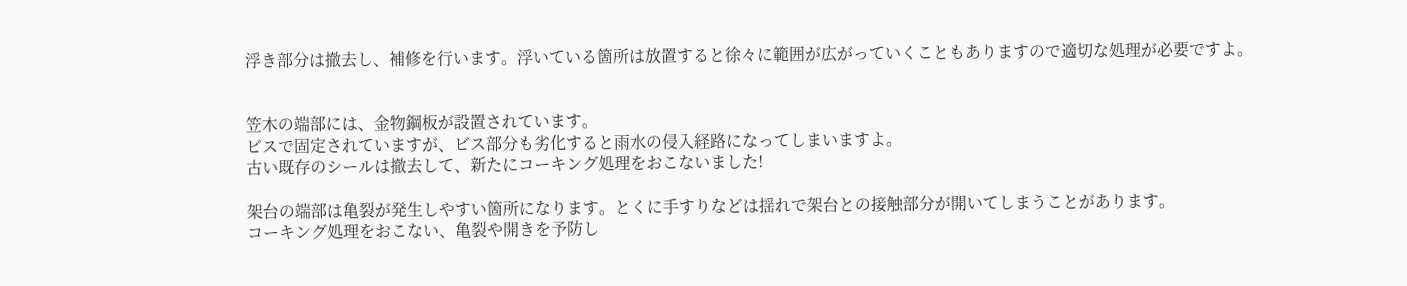浮き部分は撤去し、補修を行います。浮いている箇所は放置すると徐々に範囲が広がっていくこともありますので適切な処理が必要ですよ。


笠木の端部には、金物鋼板が設置されています。
ビスで固定されていますが、ビス部分も劣化すると雨水の侵入経路になってしまいますよ。
古い既存のシールは撤去して、新たにコーキング処理をおこないました!

架台の端部は亀裂が発生しやすい箇所になります。とくに手すりなどは揺れで架台との接触部分が開いてしまうことがあります。
コーキング処理をおこない、亀裂や開きを予防し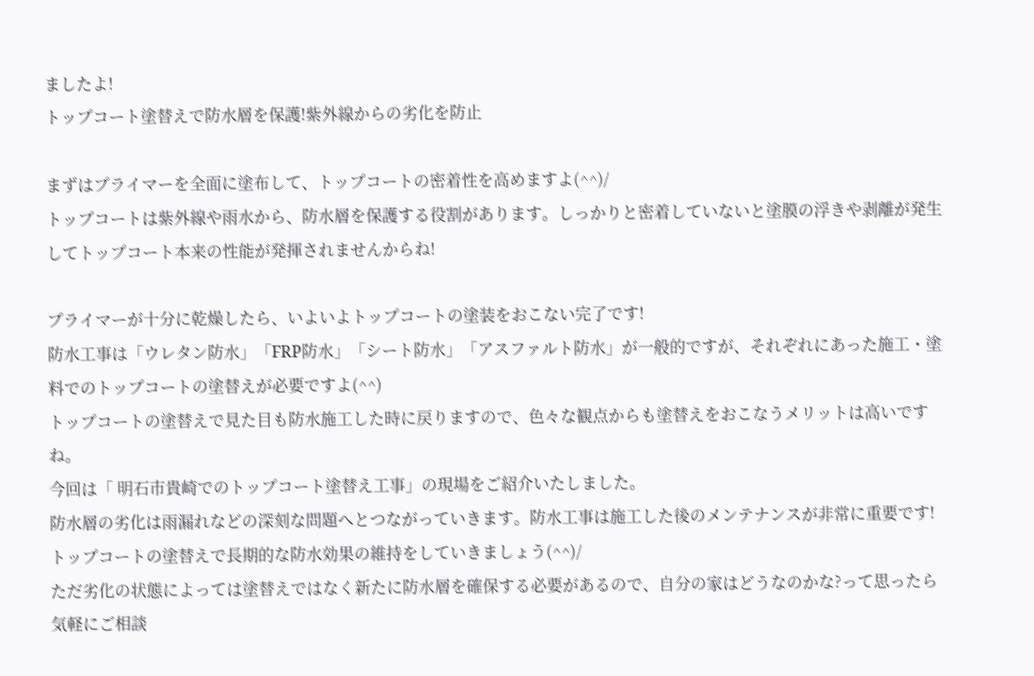ましたよ!
トップコート塗替えで防水層を保護!紫外線からの劣化を防止

まずはプライマーを全面に塗布して、トップコートの密着性を高めますよ(^^)/
トップコートは紫外線や雨水から、防水層を保護する役割があります。しっかりと密着していないと塗膜の浮きや剥離が発生してトップコート本来の性能が発揮されませんからね!

プライマーが十分に乾燥したら、いよいよトップコートの塗装をおこない完了です!
防水工事は「ウレタン防水」「FRP防水」「シート防水」「アスファルト防水」が一般的ですが、それぞれにあった施工・塗料でのトップコートの塗替えが必要ですよ(^^)
トップコートの塗替えで見た目も防水施工した時に戻りますので、色々な観点からも塗替えをおこなうメリットは高いですね。
今回は「 明石市貴崎でのトップコート塗替え工事」の現場をご紹介いたしました。
防水層の劣化は雨漏れなどの深刻な問題へとつながっていきます。防水工事は施工した後のメンテナンスが非常に重要です!
トップコートの塗替えで長期的な防水効果の維持をしていきましょう(^^)/
ただ劣化の状態によっては塗替えではなく新たに防水層を確保する必要があるので、自分の家はどうなのかな?って思ったら気軽にご相談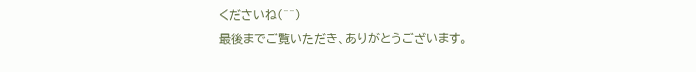くださいね(^^)
最後までご覧いただき、ありがとうございます。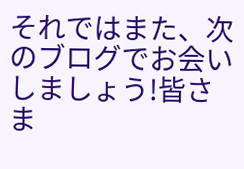それではまた、次のブログでお会いしましょう!皆さま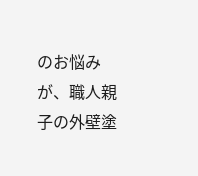のお悩みが、職人親子の外壁塗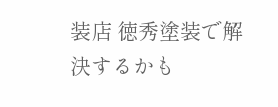装店 徳秀塗装で解決するかも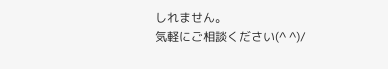しれません。
気軽にご相談ください(^ ^)/